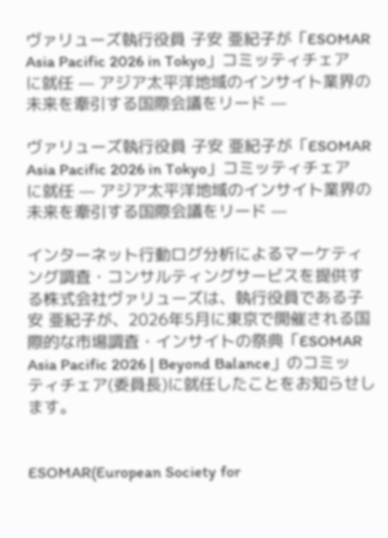ヴァリューズ執行役員 子安 亜紀子が「ESOMAR Asia Pacific 2026 in Tokyo」コミッティチェアに就任 — アジア太平洋地域のインサイト業界の未来を牽引する国際会議をリード —

ヴァリューズ執行役員 子安 亜紀子が「ESOMAR Asia Pacific 2026 in Tokyo」コミッティチェアに就任 — アジア太平洋地域のインサイト業界の未来を牽引する国際会議をリード —

インターネット行動ログ分析によるマーケティング調査・コンサルティングサービスを提供する株式会社ヴァリューズは、執行役員である子安 亜紀子が、2026年5月に東京で開催される国際的な市場調査・インサイトの祭典「ESOMAR Asia Pacific 2026 | Beyond Balance」のコミッティチェア(委員長)に就任したことをお知らせします。


ESOMAR(European Society for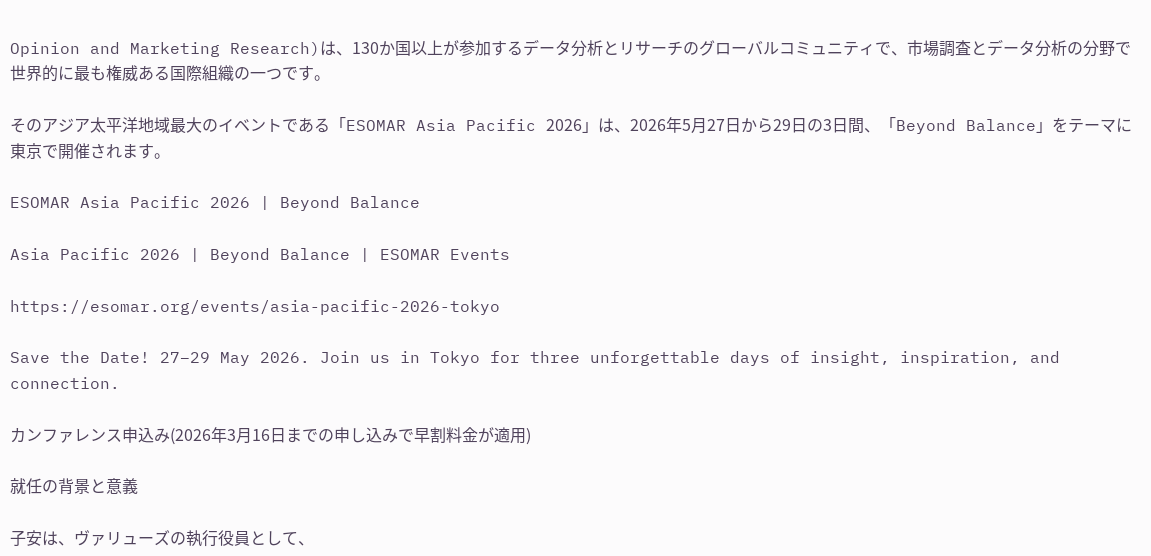Opinion and Marketing Research)は、130か国以上が参加するデータ分析とリサーチのグローバルコミュニティで、市場調査とデータ分析の分野で世界的に最も権威ある国際組織の一つです。

そのアジア太平洋地域最大のイベントである「ESOMAR Asia Pacific 2026」は、2026年5月27日から29日の3日間、「Beyond Balance」をテーマに東京で開催されます。

ESOMAR Asia Pacific 2026 | Beyond Balance

Asia Pacific 2026 | Beyond Balance | ESOMAR Events

https://esomar.org/events/asia-pacific-2026-tokyo

Save the Date! 27–29 May 2026. Join us in Tokyo for three unforgettable days of insight, inspiration, and connection.

カンファレンス申込み(2026年3月16日までの申し込みで早割料金が適用)

就任の背景と意義

子安は、ヴァリューズの執行役員として、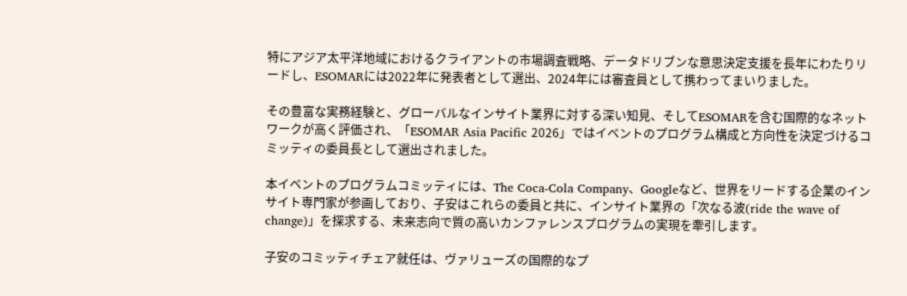特にアジア太平洋地域におけるクライアントの市場調査戦略、データドリブンな意思決定支援を長年にわたりリードし、ESOMARには2022年に発表者として選出、2024年には審査員として携わってまいりました。

その豊富な実務経験と、グローバルなインサイト業界に対する深い知見、そしてESOMARを含む国際的なネットワークが高く評価され、「ESOMAR Asia Pacific 2026」ではイベントのプログラム構成と方向性を決定づけるコミッティの委員長として選出されました。

本イベントのプログラムコミッティには、The Coca-Cola Company、Googleなど、世界をリードする企業のインサイト専門家が参画しており、子安はこれらの委員と共に、インサイト業界の「次なる波(ride the wave of change)」を探求する、未来志向で質の高いカンファレンスプログラムの実現を牽引します。

子安のコミッティチェア就任は、ヴァリューズの国際的なプ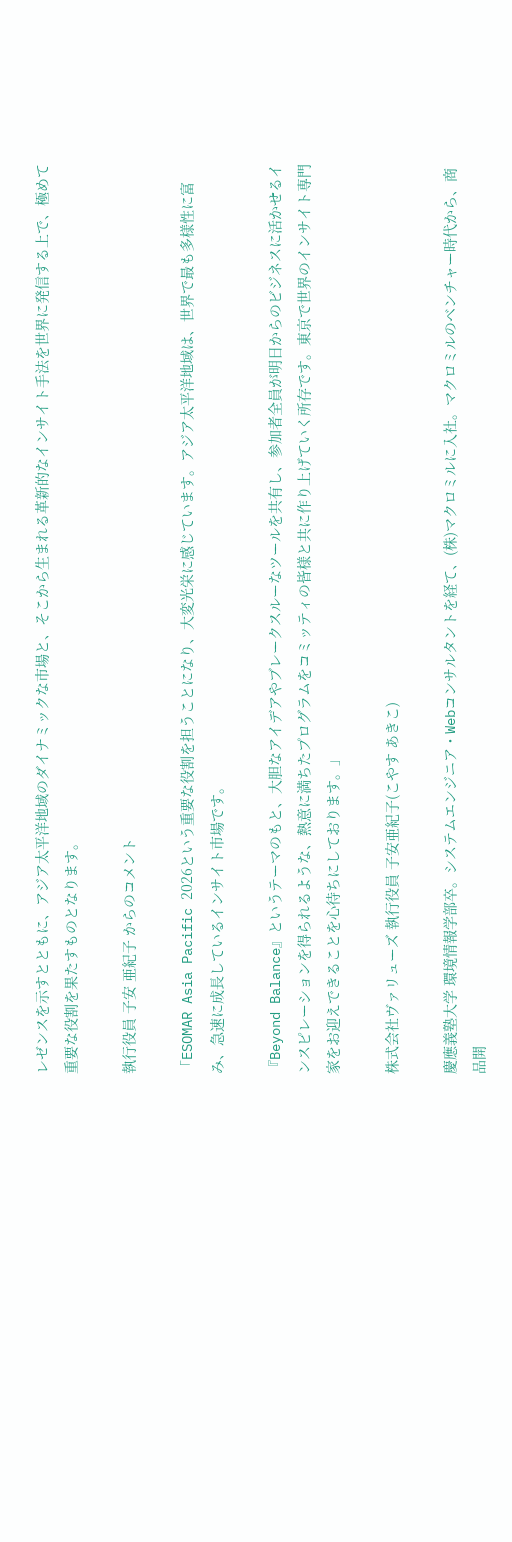レゼンスを示すとともに、アジア太平洋地域のダイナミックな市場と、そこから生まれる革新的なインサイト手法を世界に発信する上で、極めて重要な役割を果たすものとなります。

執行役員 子安 亜紀子 からのコメント

「ESOMAR Asia Pacific 2026という重要な役割を担うことになり、大変光栄に感じています。アジア太平洋地域は、世界で最も多様性に富み、急速に成長しているインサイト市場です。

『Beyond Balance』というテーマのもと、大胆なアイデアやブレークスルーなツールを共有し、参加者全員が明日からのビジネスに活かせるインスピレーションを得られるような、熱意に満ちたプログラムをコミッティの皆様と共に作り上げていく所存です。東京で世界のインサイト専門家をお迎えできることを心待ちにしております。」

株式会社ヴァリューズ 執行役員 子安亜紀子(こやす あきこ)

慶應義塾大学 環境情報学部卒。システムエンジニア・Webコンサルタントを経て、(株)マクロミルに入社。マクロミルのベンチャー時代から、商品開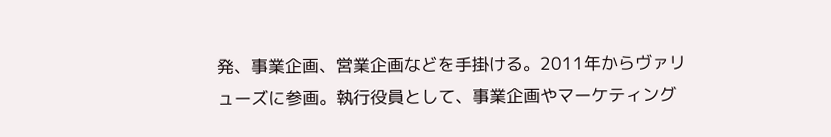発、事業企画、営業企画などを手掛ける。2011年からヴァリューズに参画。執行役員として、事業企画やマーケティング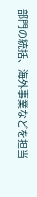部門の統括、海外事業などを担当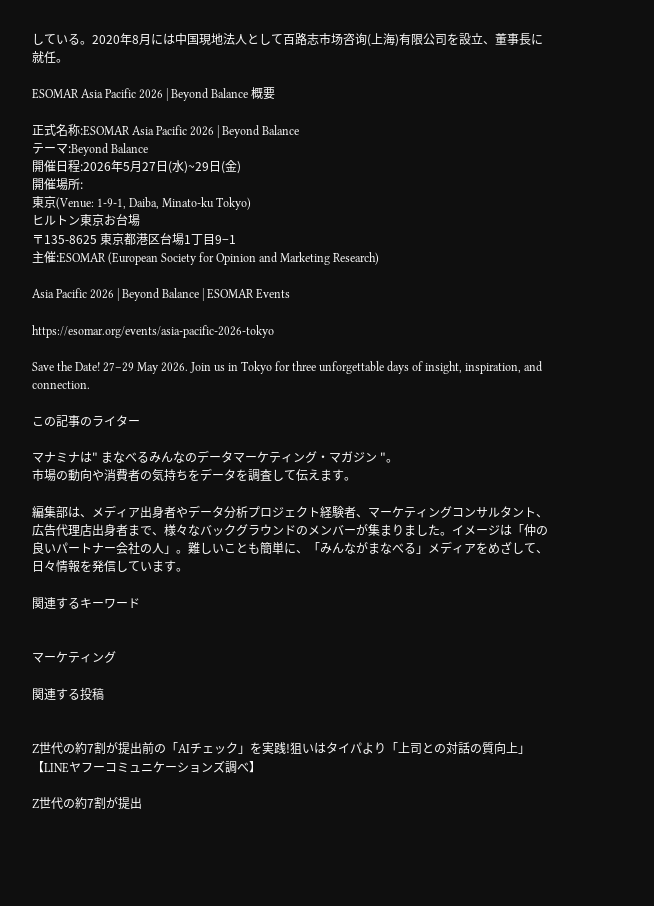している。2020年8月には中国現地法人として百路志市场咨询(上海)有限公司を設立、董事長に就任。

ESOMAR Asia Pacific 2026 | Beyond Balance 概要

正式名称:ESOMAR Asia Pacific 2026 | Beyond Balance
テーマ:Beyond Balance
開催日程:2026年5月27日(水)~29日(金)
開催場所:
東京(Venue: 1-9-1, Daiba, Minato-ku Tokyo)
ヒルトン東京お台場
〒135-8625 東京都港区台場1丁目9−1
主催:ESOMAR (European Society for Opinion and Marketing Research)

Asia Pacific 2026 | Beyond Balance | ESOMAR Events

https://esomar.org/events/asia-pacific-2026-tokyo

Save the Date! 27–29 May 2026. Join us in Tokyo for three unforgettable days of insight, inspiration, and connection.

この記事のライター

マナミナは" まなべるみんなのデータマーケティング・マガジン "。
市場の動向や消費者の気持ちをデータを調査して伝えます。

編集部は、メディア出身者やデータ分析プロジェクト経験者、マーケティングコンサルタント、広告代理店出身者まで、様々なバックグラウンドのメンバーが集まりました。イメージは「仲の良いパートナー会社の人」。難しいことも簡単に、「みんながまなべる」メディアをめざして、日々情報を発信しています。

関連するキーワード


マーケティング

関連する投稿


Z世代の約7割が提出前の「AIチェック」を実践!狙いはタイパより「上司との対話の質向上」【LINEヤフーコミュニケーションズ調べ】

Z世代の約7割が提出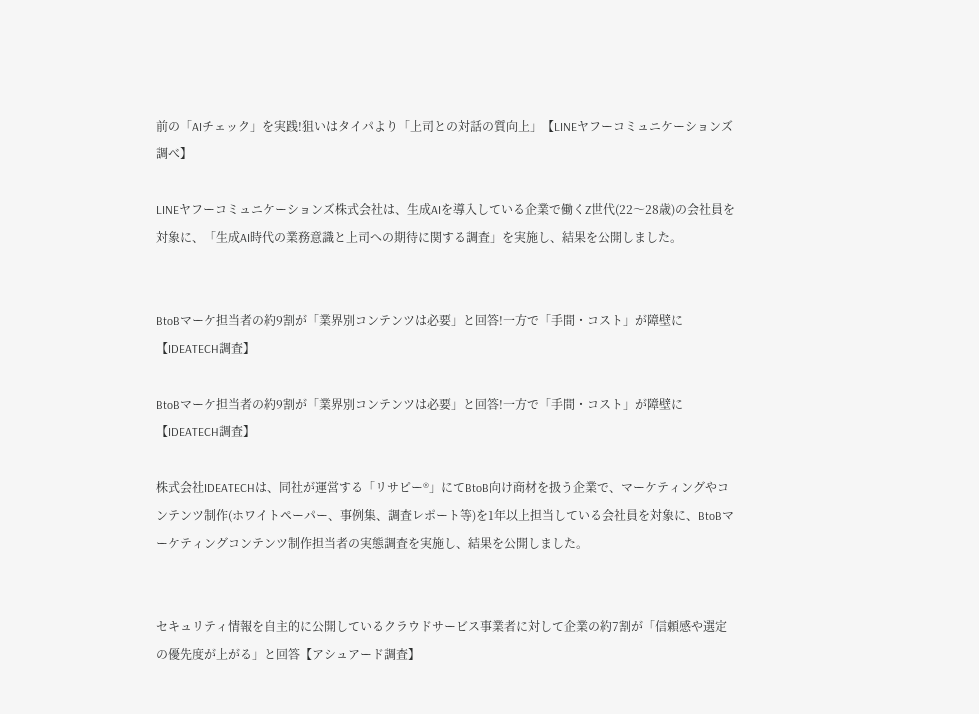前の「AIチェック」を実践!狙いはタイパより「上司との対話の質向上」【LINEヤフーコミュニケーションズ調べ】

LINEヤフーコミュニケーションズ株式会社は、生成AIを導入している企業で働くZ世代(22〜28歳)の会社員を対象に、「生成AI時代の業務意識と上司への期待に関する調査」を実施し、結果を公開しました。


BtoBマーケ担当者の約9割が「業界別コンテンツは必要」と回答!一方で「手間・コスト」が障壁に【IDEATECH調査】

BtoBマーケ担当者の約9割が「業界別コンテンツは必要」と回答!一方で「手間・コスト」が障壁に【IDEATECH調査】

株式会社IDEATECHは、同社が運営する「リサピー®」にてBtoB向け商材を扱う企業で、マーケティングやコンテンツ制作(ホワイトペーパー、事例集、調査レポート等)を1年以上担当している会社員を対象に、BtoBマーケティングコンテンツ制作担当者の実態調査を実施し、結果を公開しました。


セキュリティ情報を自主的に公開しているクラウドサービス事業者に対して企業の約7割が「信頼感や選定の優先度が上がる」と回答【アシュアード調査】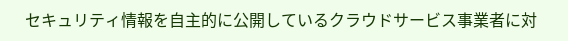セキュリティ情報を自主的に公開しているクラウドサービス事業者に対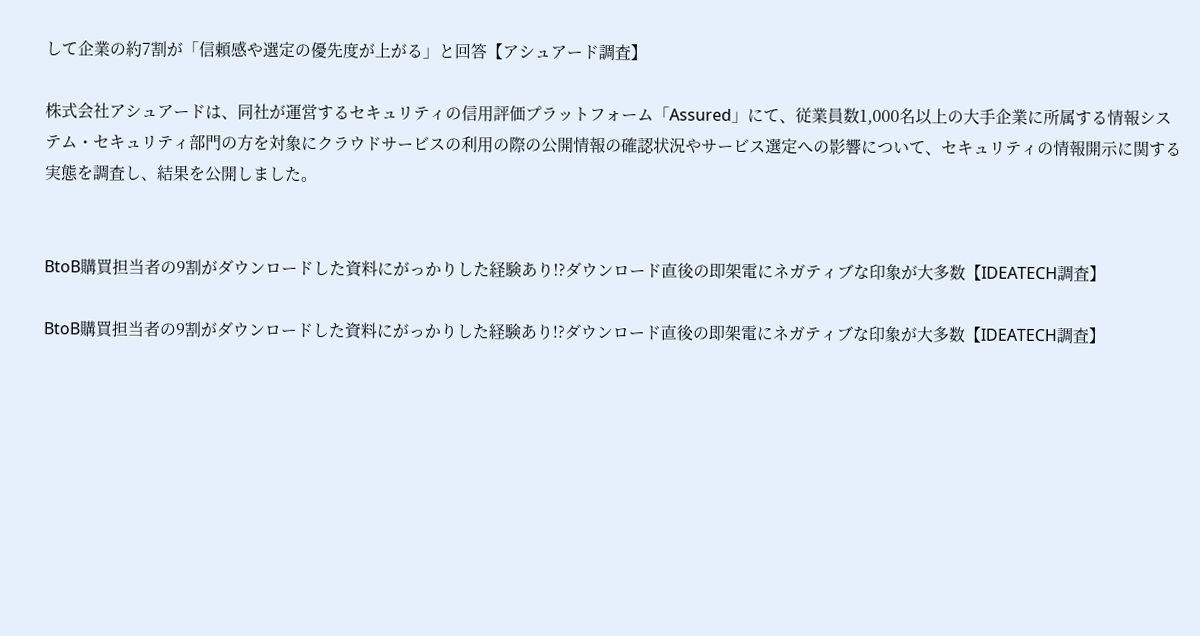して企業の約7割が「信頼感や選定の優先度が上がる」と回答【アシュアード調査】

株式会社アシュアードは、同社が運営するセキュリティの信用評価プラットフォーム「Assured」にて、従業員数1,000名以上の大手企業に所属する情報システム・セキュリティ部門の方を対象にクラウドサービスの利用の際の公開情報の確認状況やサービス選定への影響について、セキュリティの情報開示に関する実態を調査し、結果を公開しました。


BtoB購買担当者の9割がダウンロードした資料にがっかりした経験あり!?ダウンロード直後の即架電にネガティブな印象が大多数【IDEATECH調査】

BtoB購買担当者の9割がダウンロードした資料にがっかりした経験あり!?ダウンロード直後の即架電にネガティブな印象が大多数【IDEATECH調査】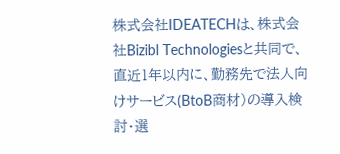株式会社IDEATECHは、株式会社Bizibl Technologiesと共同で、直近1年以内に、勤務先で法人向けサービス(BtoB商材)の導入検討・選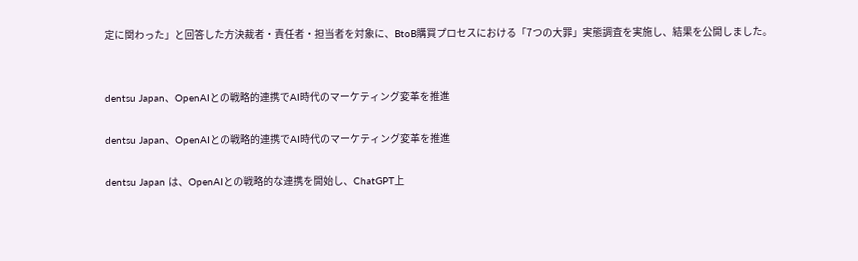定に関わった」と回答した方決裁者・責任者・担当者を対象に、BtoB購買プロセスにおける「7つの大罪」実態調査を実施し、結果を公開しました。


dentsu Japan、OpenAIとの戦略的連携でAI時代のマーケティング変革を推進

dentsu Japan、OpenAIとの戦略的連携でAI時代のマーケティング変革を推進

dentsu Japan は、OpenAIとの戦略的な連携を開始し、ChatGPT上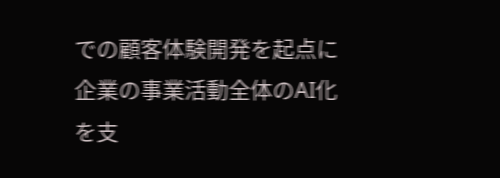での顧客体験開発を起点に 企業の事業活動全体のAI化を支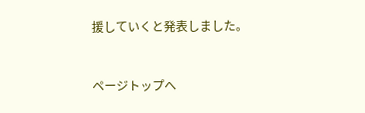援していくと発表しました。


ページトップへ